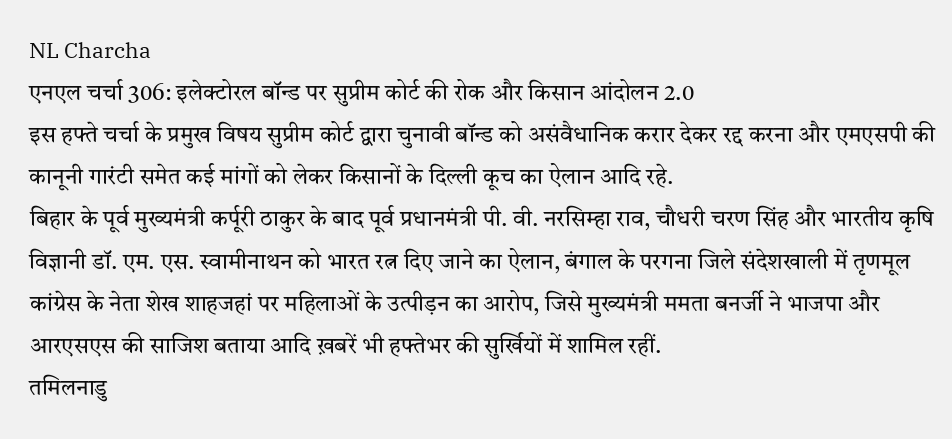NL Charcha
एनएल चर्चा 306: इलेक्टोरल बॉन्ड पर सुप्रीम कोर्ट की रोक और किसान आंदोलन 2.0
इस हफ्ते चर्चा के प्रमुख विषय सुप्रीम कोर्ट द्वारा चुनावी बॉन्ड को असंवैधानिक करार देकर रद्द करना और एमएसपी की कानूनी गारंटी समेत कई मांगों को लेकर किसानों के दिल्ली कूच का ऐलान आदि रहे.
बिहार के पूर्व मुख्यमंत्री कर्पूरी ठाकुर के बाद पूर्व प्रधानमंत्री पी. वी. नरसिम्हा राव, चौधरी चरण सिंह और भारतीय कृषि विज्ञानी डॉ. एम. एस. स्वामीनाथन को भारत रत्न दिए जाने का ऐलान, बंगाल के परगना जिले संदेशखाली में तृणमूल कांग्रेस के नेता शेख शाहजहां पर महिलाओं के उत्पीड़न का आरोप, जिसे मुख्यमंत्री ममता बनर्जी ने भाजपा और आरएसएस की साजिश बताया आदि ख़बरें भी हफ्तेभर की सुर्खियों में शामिल रहीं.
तमिलनाडु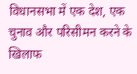विधानसभा में एक देश, एक चुनाव और परिसीमन करने के खिलाफ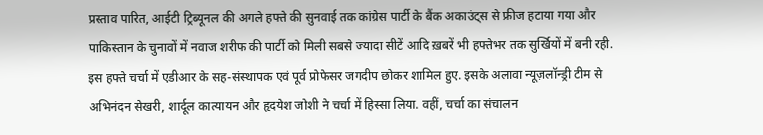प्रस्ताव पारित, आईटी ट्रिब्यूनल की अगले हफ्ते की सुनवाई तक कांग्रेस पार्टी के बैंक अकाउंट्स से फ्रीज हटाया गया और पाकिस्तान के चुनावों में नवाज शरीफ की पार्टी को मिली सबसे ज्यादा सीटें आदि ख़बरें भी हफ्तेभर तक सुर्खियों में बनी रही.
इस हफ्ते चर्चा में एडीआर के सह-संस्थापक एवं पूर्व प्रोफेसर जगदीप छोकर शामिल हुए. इसके अलावा न्यूज़लॉन्ड्री टीम से अभिनंदन सेखरी, शार्दूल कात्यायन और हृदयेश जोशी ने चर्चा में हिस्सा लिया. वहीं, चर्चा का संचालन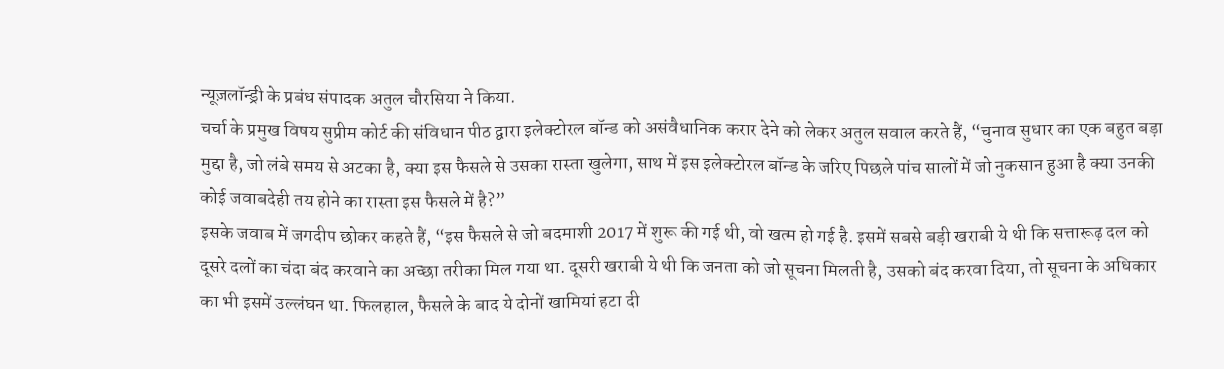न्यूज़लॉन्ड्री के प्रबंध संपादक अतुल चौरसिया ने किया.
चर्चा के प्रमुख विषय सुप्रीम कोर्ट की संविधान पीठ द्वारा इलेक्टोरल बॉन्ड को असंवैधानिक करार देने को लेकर अतुल सवाल करते हैं, “चुनाव सुधार का एक बहुत बड़ा मुद्दा है, जो लंबे समय से अटका है, क्या इस फैसले से उसका रास्ता खुलेगा, साथ में इस इलेक्टोरल बॉन्ड के जरिए पिछले पांच सालों में जो नुकसान हुआ है क्या उनकी कोई जवाबदेही तय होने का रास्ता इस फैसले में है?”
इसके जवाब में जगदीप छोकर कहते हैं, “इस फैसले से जो बदमाशी 2017 में शुरू की गई थी, वो खत्म हो गई है. इसमें सबसे बड़ी खराबी ये थी कि सत्तारूढ़ दल को दूसरे दलों का चंदा बंद करवाने का अच्छा तरीका मिल गया था. दूसरी खराबी ये थी कि जनता को जो सूचना मिलती है, उसको बंद करवा दिया, तो सूचना के अधिकार का भी इसमें उल्लंघन था. फिलहाल, फैसले के बाद ये दोनों खामियां हटा दी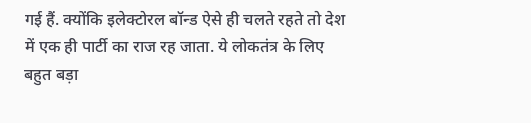गई हैं. क्योंकि इलेक्टोरल बॉन्ड ऐसे ही चलते रहते तो देश में एक ही पार्टी का राज रह जाता. ये लोकतंत्र के लिए बहुत बड़ा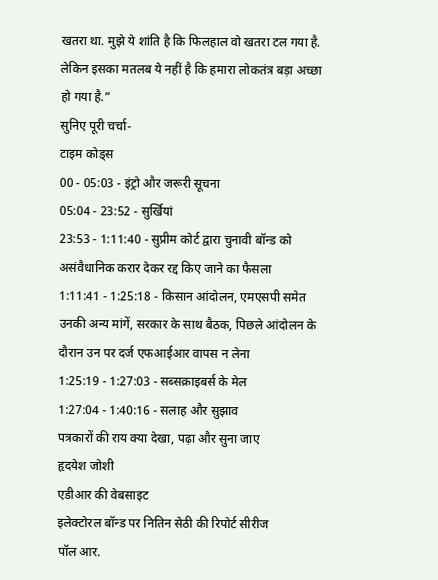खतरा था. मुझे ये शांति है कि फिलहाल वो खतरा टल गया है. लेकिन इसका मतलब ये नहीं है कि हमारा लोकतंत्र बड़ा अच्छा हो गया है.”
सुनिए पूरी चर्चा-
टाइम कोड्स
00 - 05:03 - इंट्रो और जरूरी सूचना
05:04 - 23:52 - सुर्खियां
23:53 - 1:11:40 - सुप्रीम कोर्ट द्वारा चुनावी बॉन्ड को असंवैधानिक करार देकर रद्द किए जाने का फैसला
1:11:41 - 1:25:18 - किसान आंदोलन, एमएसपी समेत उनकी अन्य मांगें, सरकार के साथ बैठक, पिछले आंदोलन के दौरान उन पर दर्ज एफआईआर वापस न लेना
1:25:19 - 1:27:03 - सब्सक्राइबर्स के मेल
1:27:04 - 1:40:16 - सलाह और सुझाव
पत्रकारों की राय क्या देखा, पढ़ा और सुना जाए
हृदयेश जोशी
एडीआर की वेबसाइट
इलेक्टोरल बॉन्ड पर नितिन सेठी की रिपोर्ट सीरीज
पॉल आर.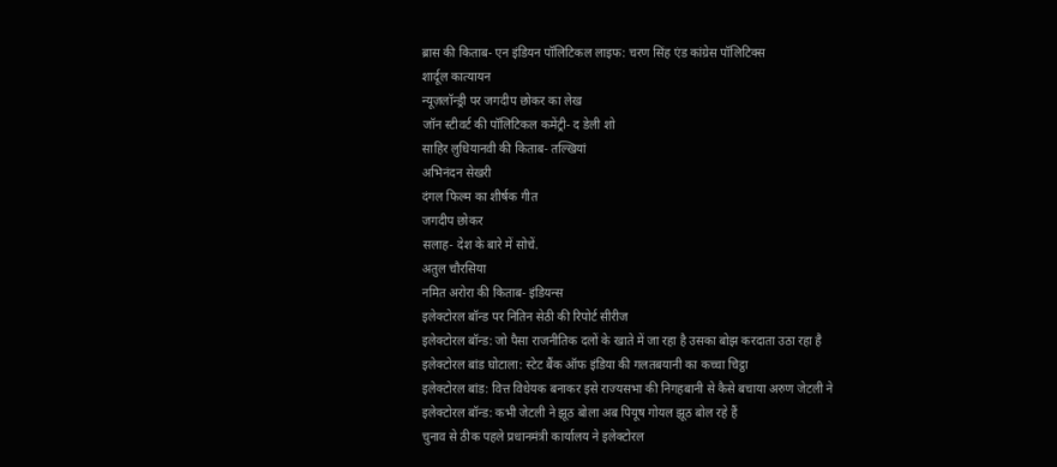ब्रास की किताब- एन इंडियन पॉलिटिकल लाइफ: चरण सिंह एंड कांग्रेस पॉलिटिक्स
शार्दूल कात्यायन
न्यूज़लॉन्ड्री पर जगदीप छोकर का लेख
जॉन स्टीवर्ट की पॉलिटिकल कमेंट्री- द डेली शो
साहिर लुधियानवी की किताब- तल्खियां
अभिनंदन सेखरी
दंगल फिल्म का शीर्षक गीत
जगदीप छोकर
सलाह- देश के बारे में सोचें.
अतुल चौरसिया
नमित अरोरा की किताब- इंडियन्स
इलेक्टोरल बॉन्ड पर नितिन सेठी की रिपोर्ट सीरीज
इलेक्टोरल बॉन्ड: जो पैसा राजनीतिक दलों के खाते में जा रहा है उसका बोझ करदाता उठा रहा है
इलेक्टोरल बांड घोटाला: स्टेट बैंक ऑफ इंडिया की गलतबयानी का कच्चा चिट्ठा
इलेक्टोरल बांड: वित्त विधेयक बनाकर इसे राज्यसभा की निगहबानी से कैसे बचाया अरुण जेटली ने
इलेक्टोरल बॉन्ड: कभी जेटली ने झूठ बोला अब पियूष गोयल झूठ बोल रहे हैं
चुनाव से ठीक पहले प्रधानमंत्री कार्यालय ने इलेक्टोरल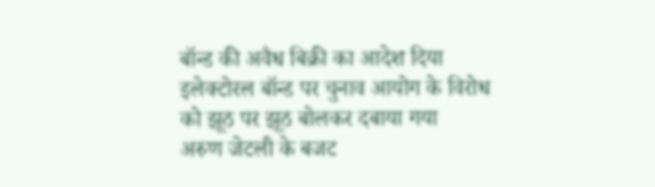बॉन्ड की अवैध बिक्री का आदेश दिया
इलेक्टोरल बॉन्ड पर चुनाव आयोग के विरोध को झूठ पर झूठ बोलकर दबाया गया
अरुण जेटली के बजट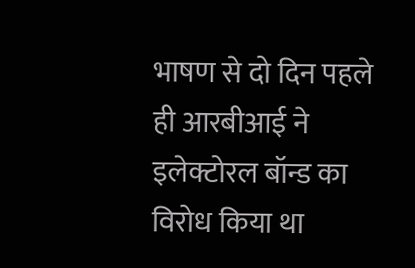भाषण से दो दिन पहले ही आरबीआई ने इलेक्टोरल बॉन्ड का विरोध किया था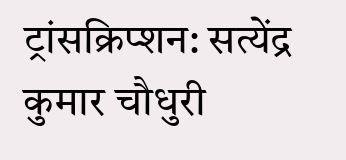ट्रांसक्रिप्शन: सत्येंद्र कुमार चौधुरी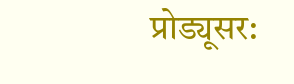प्रोड्यूसर: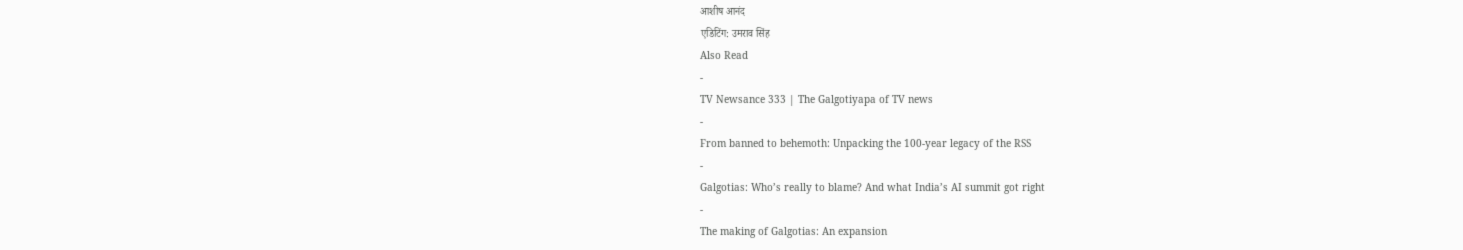आशीष आनंद
एडिटिंग: उमराव सिंह
Also Read
-
TV Newsance 333 | The Galgotiyapa of TV news
-
From banned to behemoth: Unpacking the 100-year legacy of the RSS
-
Galgotias: Who’s really to blame? And what India’s AI summit got right
-
The making of Galgotias: An expansion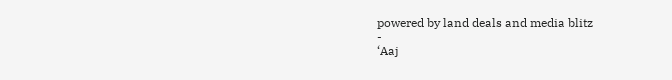powered by land deals and media blitz
-
‘Aaj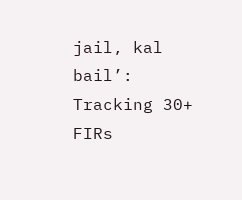jail, kal bail’: Tracking 30+ FIRs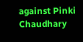against Pinki Chaudhary